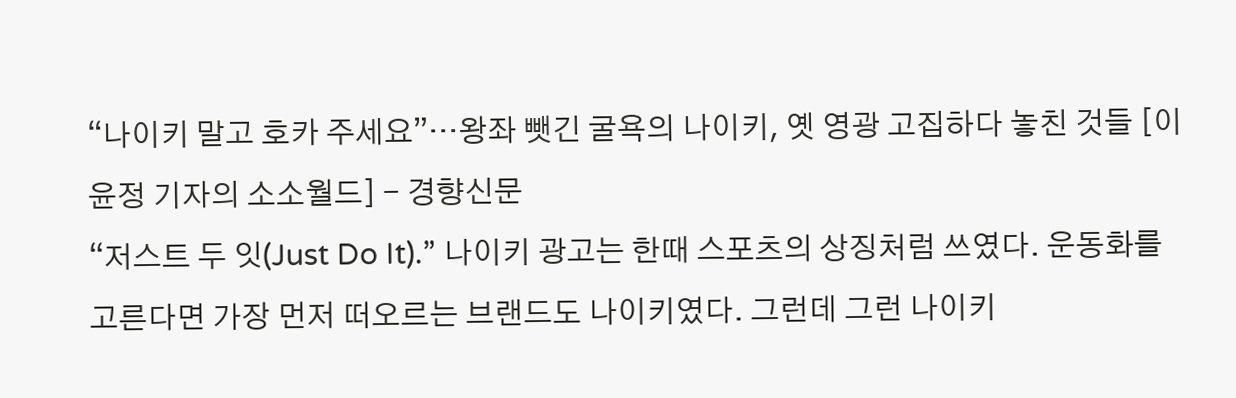“나이키 말고 호카 주세요”···왕좌 뺏긴 굴욕의 나이키, 옛 영광 고집하다 놓친 것들 [이윤정 기자의 소소월드] - 경향신문
“저스트 두 잇(Just Do It).” 나이키 광고는 한때 스포츠의 상징처럼 쓰였다. 운동화를 고른다면 가장 먼저 떠오르는 브랜드도 나이키였다. 그런데 그런 나이키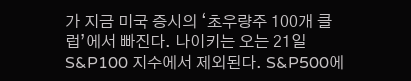가 지금 미국 증시의 ‘초우량주 100개 클럽’에서 빠진다. 나이키는 오는 21일 S&P100 지수에서 제외된다. S&P500에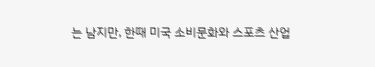는 남지만, 한때 미국 소비문화와 스포츠 산업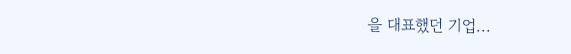을 대표했던 기업...